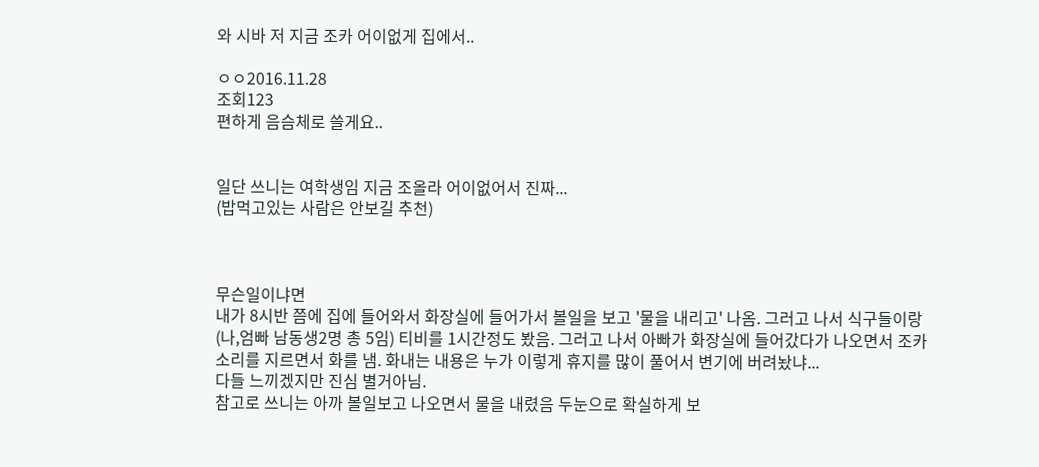와 시바 저 지금 조카 어이없게 집에서..

ㅇㅇ2016.11.28
조회123
편하게 음슴체로 쓸게요..


일단 쓰니는 여학생임 지금 조올라 어이없어서 진짜...
(밥먹고있는 사람은 안보길 추천)



무슨일이냐면
내가 8시반 쯤에 집에 들어와서 화장실에 들어가서 볼일을 보고 '물을 내리고' 나옴. 그러고 나서 식구들이랑(나,엄빠 남동생2명 총 5임) 티비를 1시간정도 봤음. 그러고 나서 아빠가 화장실에 들어갔다가 나오면서 조카 소리를 지르면서 화를 냄. 화내는 내용은 누가 이렇게 휴지를 많이 풀어서 변기에 버려놨냐...
다들 느끼겠지만 진심 별거아님.
참고로 쓰니는 아까 볼일보고 나오면서 물을 내렸음 두눈으로 확실하게 보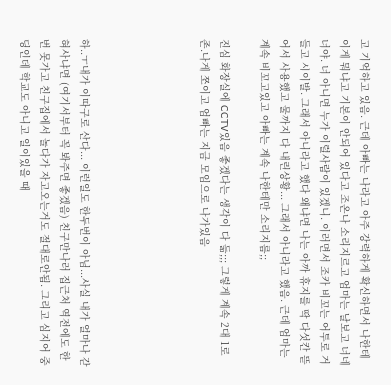고 기억하고 있음. 근데 아빠는 나라고 아주 강력하게 확신하면서 나한테 이게 뭐냐고 기본이 안되어 있다고 조온나 소리지르고 엄마는 날보고 너네 너야. 너 아니면 누가 이럴사람이 있겠니. 이러면서 조카 비꼬는 어투로 거들고 시이발. 그래서 아니라고 했다 왜냐면 나는 아까 휴지를 딱 다섯칸 뜯어서 사용했고 물까지 다 내린상황... 그래서 아니라고 했음. 근데 엄마는 계속 비꼬고있고 아빠는 계속 나한테만 소리지름;;

진심 화장실에 CCTV있음 좋겠다는 생각이 다 듦;;; 그렇게 계속 2대 1로 존.나게 쪼이고 엄빠는 지금 모임으로 나가있음





하..ㅜ내가 이따구로 산다... 이런일도 한두번이 아님...사실 내가 얼마나 갇혀사냐면 (여기서부터 꼭 봐주면 좋겠음) 친구만나러 집근처 역전에도 한번 못가고 친구집에서 놀다가 자고오는거도 절대로안됨. 그리고 심지어 중딩인데 학교도 아니고 일이있을 때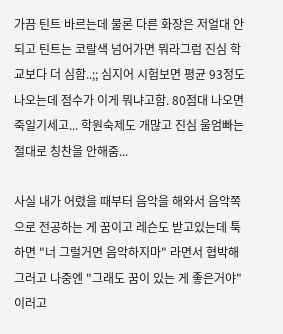가끔 틴트 바르는데 물론 다른 화장은 저얼대 안되고 틴트는 코랄색 넘어가면 뭐라그럼 진심 학교보다 더 심함..;; 심지어 시험보면 평균 93정도 나오는데 점수가 이게 뭐냐고함. 80점대 나오면 죽일기세고... 학원숙제도 개많고 진심 울엄빠는 절대로 칭찬을 안해줌...

사실 내가 어렸을 때부터 음악을 해와서 음악쪽으로 전공하는 게 꿈이고 레슨도 받고있는데 툭하면 "너 그럴거면 음악하지마" 라면서 협박해 그러고 나중엔 "그래도 꿈이 있는 게 좋은거야" 이러고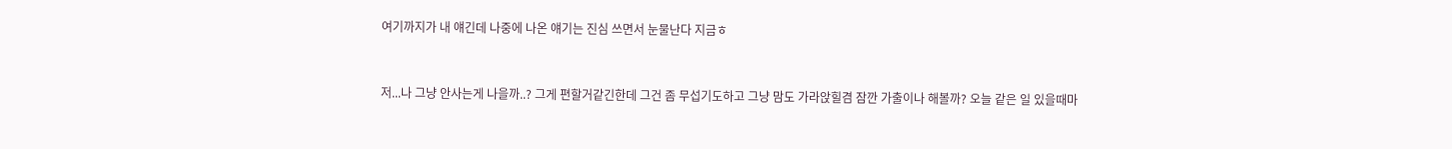여기까지가 내 얘긴데 나중에 나온 얘기는 진심 쓰면서 눈물난다 지금ㅎ


저...나 그냥 안사는게 나을까..? 그게 편할거같긴한데 그건 좀 무섭기도하고 그냥 맘도 가라앉힐겸 잠깐 가출이나 해볼까? 오늘 같은 일 있을때마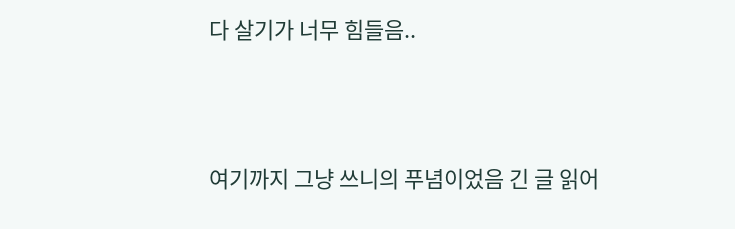다 살기가 너무 힘들음..



여기까지 그냥 쓰니의 푸념이었음 긴 글 읽어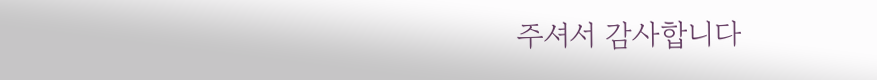주셔서 감사합니다